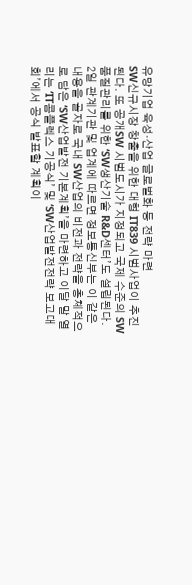유망기업 육성·산업 글로벌화 등 전략 마련
SW신규시장 창출을 위한 대형 IT839 시범사업이 추진된다. 또 공개SW 시범도시가 지정되고 국제 수준의 SW품질관리를 위한 ‘SW생산기술 R&D센터’도 설립된다.
2일 관계기관 및 업계에 따르면 정보통신부는 이 같은 내용을 골자로 국내 SW산업의 비전과 전략을 총체적으로 담은 ‘SW산업발전 기본계획’을 마련하고 이달 말 열리는 ‘IT콤플렉스 기공식’ 및 ‘SW산업발전전략 보고대회’에서 공식 발표할 계획이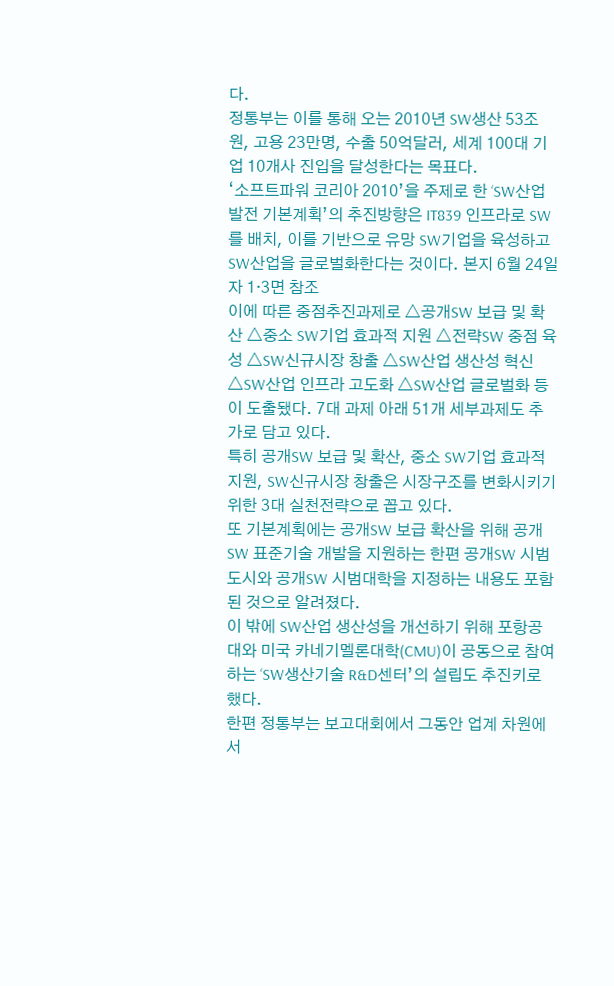다.
정통부는 이를 통해 오는 2010년 SW생산 53조원, 고용 23만명, 수출 50억달러, 세계 100대 기업 10개사 진입을 달성한다는 목표다.
‘소프트파워 코리아 2010’을 주제로 한 ‘SW산업발전 기본계획’의 추진방향은 IT839 인프라로 SW를 배치, 이를 기반으로 유망 SW기업을 육성하고 SW산업을 글로벌화한다는 것이다. 본지 6월 24일자 1·3면 참조
이에 따른 중점추진과제로 △공개SW 보급 및 확산 △중소 SW기업 효과적 지원 △전략SW 중점 육성 △SW신규시장 창출 △SW산업 생산성 혁신 △SW산업 인프라 고도화 △SW산업 글로벌화 등이 도출됐다. 7대 과제 아래 51개 세부과제도 추가로 담고 있다.
특히 공개SW 보급 및 확산, 중소 SW기업 효과적 지원, SW신규시장 창출은 시장구조를 변화시키기 위한 3대 실천전략으로 꼽고 있다.
또 기본계획에는 공개SW 보급 확산을 위해 공개SW 표준기술 개발을 지원하는 한편 공개SW 시범도시와 공개SW 시범대학을 지정하는 내용도 포함된 것으로 알려졌다.
이 밖에 SW산업 생산성을 개선하기 위해 포항공대와 미국 카네기멜론대학(CMU)이 공동으로 참여하는 ‘SW생산기술 R&D센터’의 설립도 추진키로 했다.
한편 정통부는 보고대회에서 그동안 업계 차원에서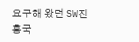요구해 왔던 SW진흥국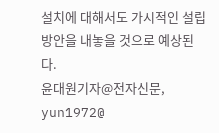설치에 대해서도 가시적인 설립방안을 내놓을 것으로 예상된다.
윤대원기자@전자신문, yun1972@